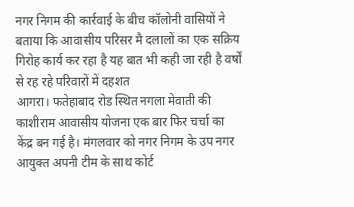नगर निगम की कार्रवाई के बीच कॉलोनी वासियों ने बताया कि आवासीय परिसर मै दलालों का एक सक्रिय गिरोह कार्य कर रहा है यह बात भी कही जा रही है वर्षों से रह रहे परिवारों में दहशत
आगरा। फतेहाबाद रोड स्थित नगला मेवाती की काशीराम आवासीय योजना एक बार फिर चर्चा का केंद्र बन गई है। मंगलवार को नगर निगम के उप नगर आयुक्त अपनी टीम के साथ कोर्ट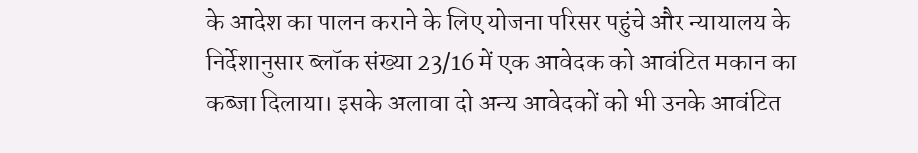के आदेश का पालन कराने के लिए योजना परिसर पहुंचे और न्यायालय के निर्देशानुसार ब्लॉक संख्या 23/16 में एक आवेदक को आवंटित मकान का कब्जा दिलाया। इसके अलावा दो अन्य आवेदकों को भी उनके आवंटित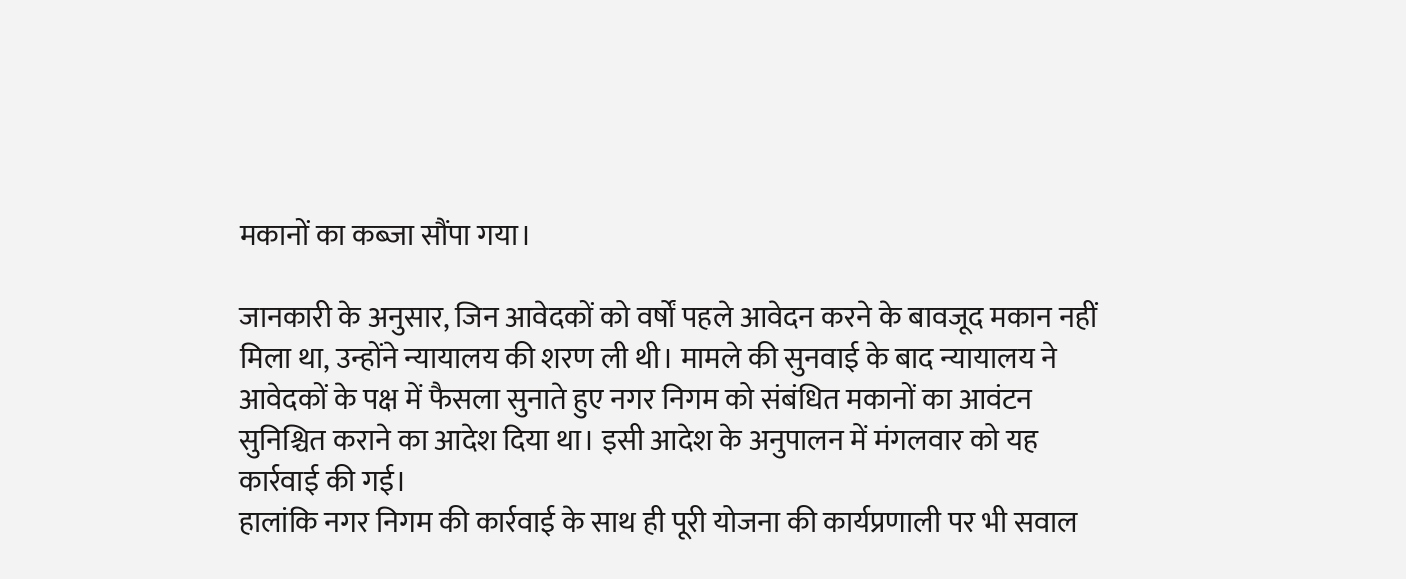मकानों का कब्जा सौंपा गया।

जानकारी के अनुसार, जिन आवेदकों को वर्षों पहले आवेदन करने के बावजूद मकान नहीं मिला था, उन्होंने न्यायालय की शरण ली थी। मामले की सुनवाई के बाद न्यायालय ने आवेदकों के पक्ष में फैसला सुनाते हुए नगर निगम को संबंधित मकानों का आवंटन सुनिश्चित कराने का आदेश दिया था। इसी आदेश के अनुपालन में मंगलवार को यह कार्रवाई की गई।
हालांकि नगर निगम की कार्रवाई के साथ ही पूरी योजना की कार्यप्रणाली पर भी सवाल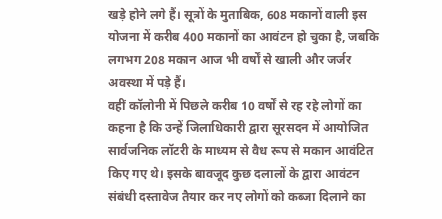खड़े होने लगे हैं। सूत्रों के मुताबिक, 608 मकानों वाली इस योजना में करीब 400 मकानों का आवंटन हो चुका है, जबकि लगभग 208 मकान आज भी वर्षों से खाली और जर्जर अवस्था में पड़े हैं।
वहीं कॉलोनी में पिछले करीब 10 वर्षों से रह रहे लोगों का कहना है कि उन्हें जिलाधिकारी द्वारा सूरसदन में आयोजित सार्वजनिक लॉटरी के माध्यम से वैध रूप से मकान आवंटित किए गए थे। इसके बावजूद कुछ दलालों के द्वारा आवंटन संबंधी दस्तावेज तैयार कर नए लोगों को कब्जा दिलाने का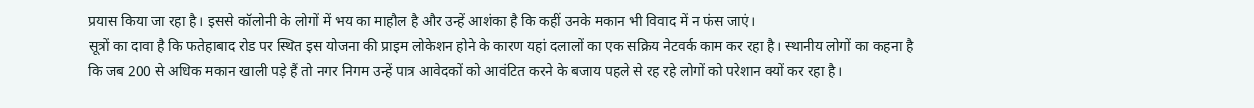प्रयास किया जा रहा है। इससे कॉलोनी के लोगों में भय का माहौल है और उन्हें आशंका है कि कहीं उनके मकान भी विवाद में न फंस जाएं।
सूत्रों का दावा है कि फतेहाबाद रोड पर स्थित इस योजना की प्राइम लोकेशन होने के कारण यहां दलालों का एक सक्रिय नेटवर्क काम कर रहा है। स्थानीय लोगों का कहना है कि जब 200 से अधिक मकान खाली पड़े हैं तो नगर निगम उन्हें पात्र आवेदकों को आवंटित करने के बजाय पहले से रह रहे लोगों को परेशान क्यों कर रहा है।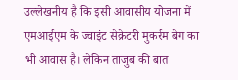उल्लेखनीय है कि इसी आवासीय योजना में एमआईएम के ज्वाइंट सेक्रेटरी मुकर्रम बेग का भी आवास है। लेकिन ताजुब की बात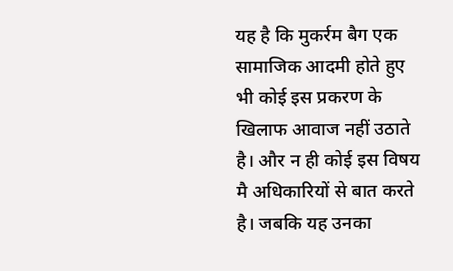यह है कि मुकर्रम बैग एक सामाजिक आदमी होते हुए भी कोई इस प्रकरण के खिलाफ आवाज नहीं उठाते है। और न ही कोई इस विषय मै अधिकारियों से बात करते है। जबकि यह उनका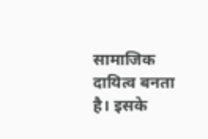सामाजिक दायित्व बनता है। इसके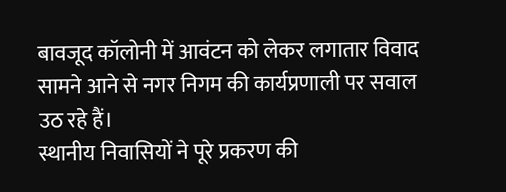बावजूद कॉलोनी में आवंटन को लेकर लगातार विवाद सामने आने से नगर निगम की कार्यप्रणाली पर सवाल उठ रहे हैं।
स्थानीय निवासियों ने पूरे प्रकरण की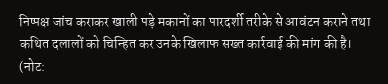निष्पक्ष जांच कराकर खाली पड़े मकानों का पारदर्शी तरीके से आवंटन कराने तथा कथित दलालों को चिन्हित कर उनके खिलाफ सख्त कार्रवाई की मांग की है।
(नोट: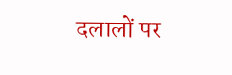दलालों पर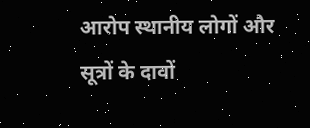आरोप स्थानीय लोगों और सूत्रों के दावों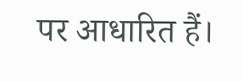पर आधारित हैं।